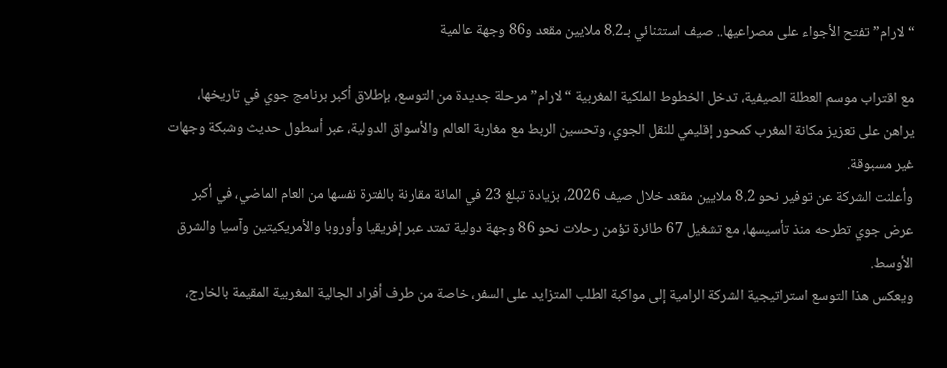“لارام” تفتح الأجواء على مصراعيها.. صيف استثنائي بـ8.2 ملايين مقعد و86 وجهة عالمية

مع اقتراب موسم العطلة الصيفية، تدخل الخطوط الملكية المغربية “لارام” مرحلة جديدة من التوسع، بإطلاق أكبر برنامج جوي في تاريخها، يراهن على تعزيز مكانة المغرب كمحور إقليمي للنقل الجوي، وتحسين الربط مع مغاربة العالم والأسواق الدولية، عبر أسطول حديث وشبكة وجهات غير مسبوقة.
وأعلنت الشركة عن توفير نحو 8.2 ملايين مقعد خلال صيف 2026، بزيادة تبلغ 23 في المائة مقارنة بالفترة نفسها من العام الماضي، في أكبر عرض جوي تطرحه منذ تأسيسها، مع تشغيل 67 طائرة تؤمن رحلات نحو 86 وجهة دولية تمتد عبر إفريقيا وأوروبا والأمريكيتين وآسيا والشرق الأوسط.
ويعكس هذا التوسع استراتيجية الشركة الرامية إلى مواكبة الطلب المتزايد على السفر، خاصة من طرف أفراد الجالية المغربية المقيمة بالخارج،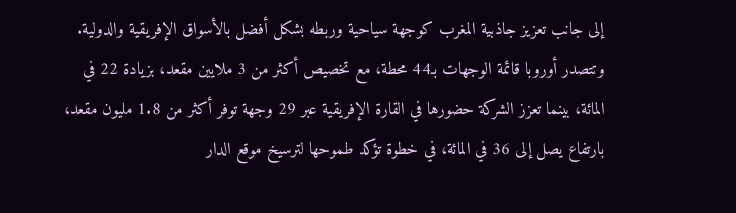إلى جانب تعزيز جاذبية المغرب كوجهة سياحية وربطه بشكل أفضل بالأسواق الإفريقية والدولية.
وتتصدر أوروبا قائمة الوجهات بـ44 محطة، مع تخصيص أكثر من 3 ملايين مقعد، بزيادة 22 في المائة، بينما تعزز الشركة حضورها في القارة الإفريقية عبر 29 وجهة توفر أكثر من 1.8 مليون مقعد، بارتفاع يصل إلى 36 في المائة، في خطوة تؤكد طموحها لترسيخ موقع الدار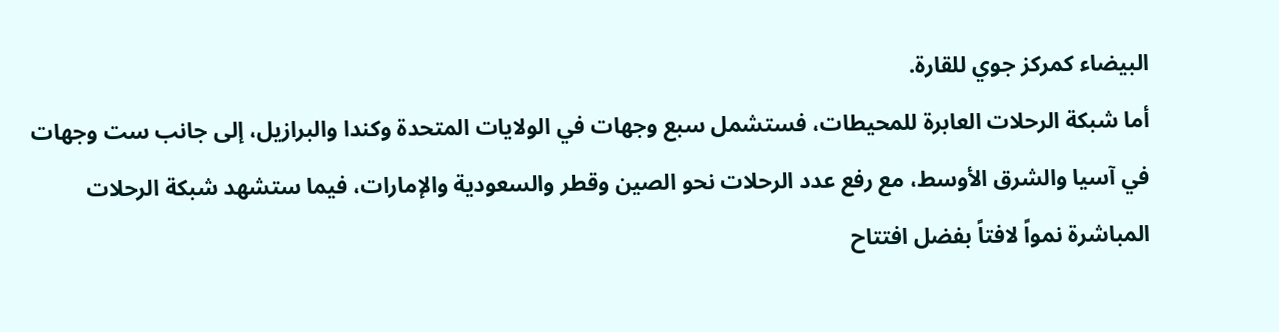البيضاء كمركز جوي للقارة.
أما شبكة الرحلات العابرة للمحيطات، فستشمل سبع وجهات في الولايات المتحدة وكندا والبرازيل، إلى جانب ست وجهات في آسيا والشرق الأوسط، مع رفع عدد الرحلات نحو الصين وقطر والسعودية والإمارات، فيما ستشهد شبكة الرحلات المباشرة نمواً لافتاً بفضل افتتاح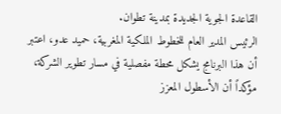القاعدة الجوية الجديدة بمدينة تطوان.
الرئيس المدير العام للخطوط الملكية المغربية، حميد عدو، اعتبر أن هذا البرنامج يشكل محطة مفصلية في مسار تطوير الشركة، مؤكداً أن الأسطول المعزز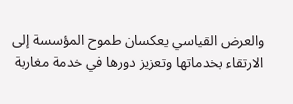والعرض القياسي يعكسان طموح المؤسسة إلى الارتقاء بخدماتها وتعزيز دورها في خدمة مغاربة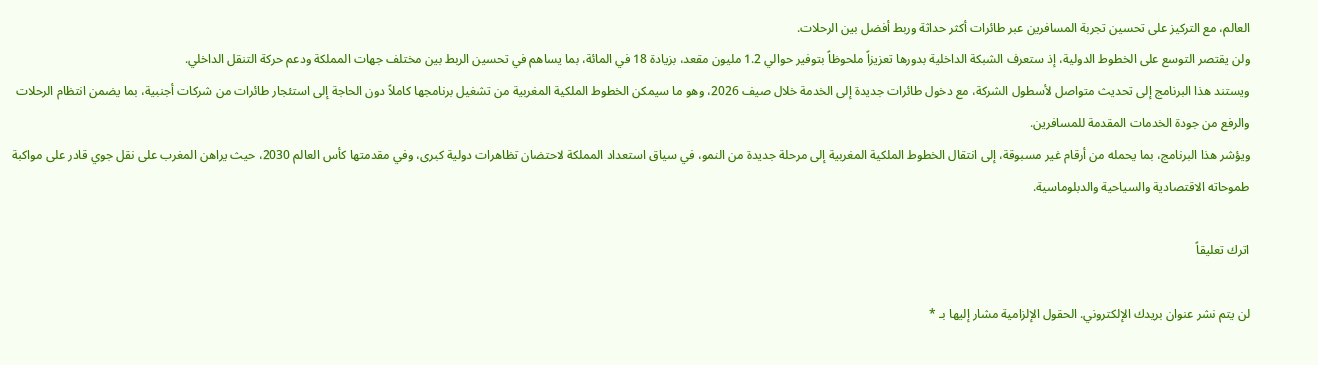العالم، مع التركيز على تحسين تجربة المسافرين عبر طائرات أكثر حداثة وربط أفضل بين الرحلات.
ولن يقتصر التوسع على الخطوط الدولية، إذ ستعرف الشبكة الداخلية بدورها تعزيزاً ملحوظاً بتوفير حوالي 1.2 مليون مقعد، بزيادة 18 في المائة، بما يساهم في تحسين الربط بين مختلف جهات المملكة ودعم حركة التنقل الداخلي.
ويستند هذا البرنامج إلى تحديث متواصل لأسطول الشركة، مع دخول طائرات جديدة إلى الخدمة خلال صيف 2026، وهو ما سيمكن الخطوط الملكية المغربية من تشغيل برنامجها كاملاً دون الحاجة إلى استئجار طائرات من شركات أجنبية، بما يضمن انتظام الرحلات والرفع من جودة الخدمات المقدمة للمسافرين.
ويؤشر هذا البرنامج، بما يحمله من أرقام غير مسبوقة، إلى انتقال الخطوط الملكية المغربية إلى مرحلة جديدة من النمو، في سياق استعداد المملكة لاحتضان تظاهرات دولية كبرى، وفي مقدمتها كأس العالم 2030، حيث يراهن المغرب على نقل جوي قادر على مواكبة طموحاته الاقتصادية والسياحية والدبلوماسية.

اترك تعليقاً

لن يتم نشر عنوان بريدك الإلكتروني. الحقول الإلزامية مشار إليها بـ *